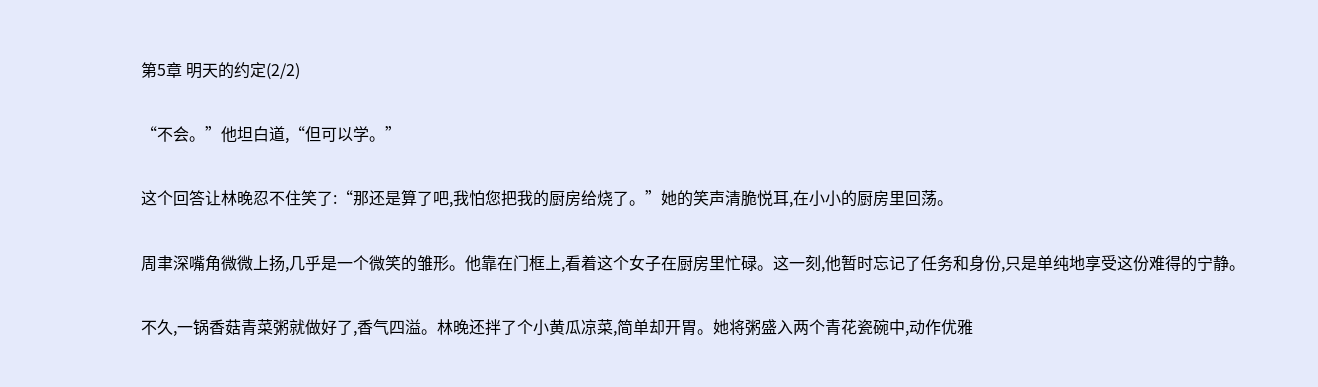第5章 明天的约定(2/2)

“不会。”他坦白道,“但可以学。”

这个回答让林晚忍不住笑了:“那还是算了吧,我怕您把我的厨房给烧了。”她的笑声清脆悦耳,在小小的厨房里回荡。

周聿深嘴角微微上扬,几乎是一个微笑的雏形。他靠在门框上,看着这个女子在厨房里忙碌。这一刻,他暂时忘记了任务和身份,只是单纯地享受这份难得的宁静。

不久,一锅香菇青菜粥就做好了,香气四溢。林晚还拌了个小黄瓜凉菜,简单却开胃。她将粥盛入两个青花瓷碗中,动作优雅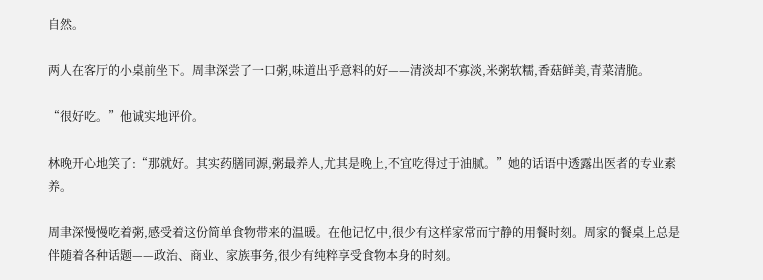自然。

两人在客厅的小桌前坐下。周聿深尝了一口粥,味道出乎意料的好——清淡却不寡淡,米粥软糯,香菇鲜美,青菜清脆。

“很好吃。”他诚实地评价。

林晚开心地笑了:“那就好。其实药膳同源,粥最养人,尤其是晚上,不宜吃得过于油腻。”她的话语中透露出医者的专业素养。

周聿深慢慢吃着粥,感受着这份简单食物带来的温暖。在他记忆中,很少有这样家常而宁静的用餐时刻。周家的餐桌上总是伴随着各种话题——政治、商业、家族事务,很少有纯粹享受食物本身的时刻。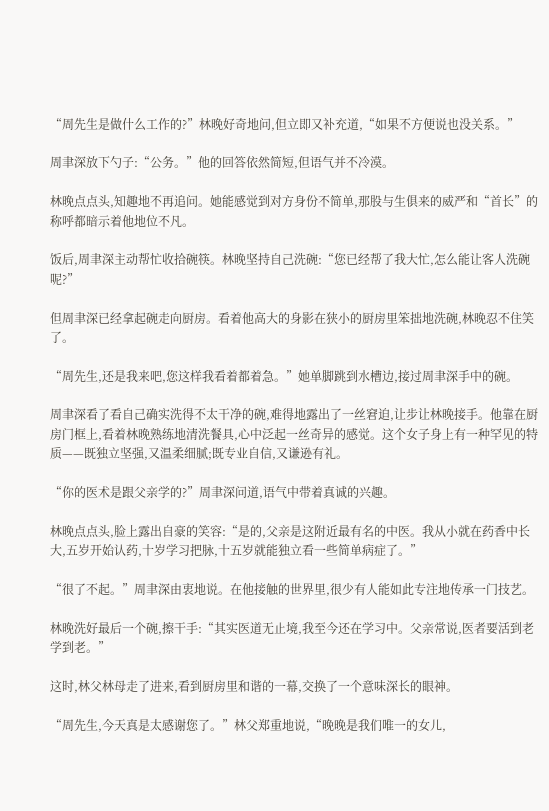“周先生是做什么工作的?”林晚好奇地问,但立即又补充道,“如果不方便说也没关系。”

周聿深放下勺子:“公务。”他的回答依然简短,但语气并不冷漠。

林晚点点头,知趣地不再追问。她能感觉到对方身份不简单,那股与生俱来的威严和“首长”的称呼都暗示着他地位不凡。

饭后,周聿深主动帮忙收拾碗筷。林晚坚持自己洗碗:“您已经帮了我大忙,怎么能让客人洗碗呢?”

但周聿深已经拿起碗走向厨房。看着他高大的身影在狭小的厨房里笨拙地洗碗,林晚忍不住笑了。

“周先生,还是我来吧,您这样我看着都着急。”她单脚跳到水槽边,接过周聿深手中的碗。

周聿深看了看自己确实洗得不太干净的碗,难得地露出了一丝窘迫,让步让林晚接手。他靠在厨房门框上,看着林晚熟练地清洗餐具,心中泛起一丝奇异的感觉。这个女子身上有一种罕见的特质——既独立坚强,又温柔细腻;既专业自信,又谦逊有礼。

“你的医术是跟父亲学的?”周聿深问道,语气中带着真诚的兴趣。

林晚点点头,脸上露出自豪的笑容:“是的,父亲是这附近最有名的中医。我从小就在药香中长大,五岁开始认药,十岁学习把脉,十五岁就能独立看一些简单病症了。”

“很了不起。”周聿深由衷地说。在他接触的世界里,很少有人能如此专注地传承一门技艺。

林晚洗好最后一个碗,擦干手:“其实医道无止境,我至今还在学习中。父亲常说,医者要活到老学到老。”

这时,林父林母走了进来,看到厨房里和谐的一幕,交换了一个意味深长的眼神。

“周先生,今天真是太感谢您了。”林父郑重地说,“晚晚是我们唯一的女儿,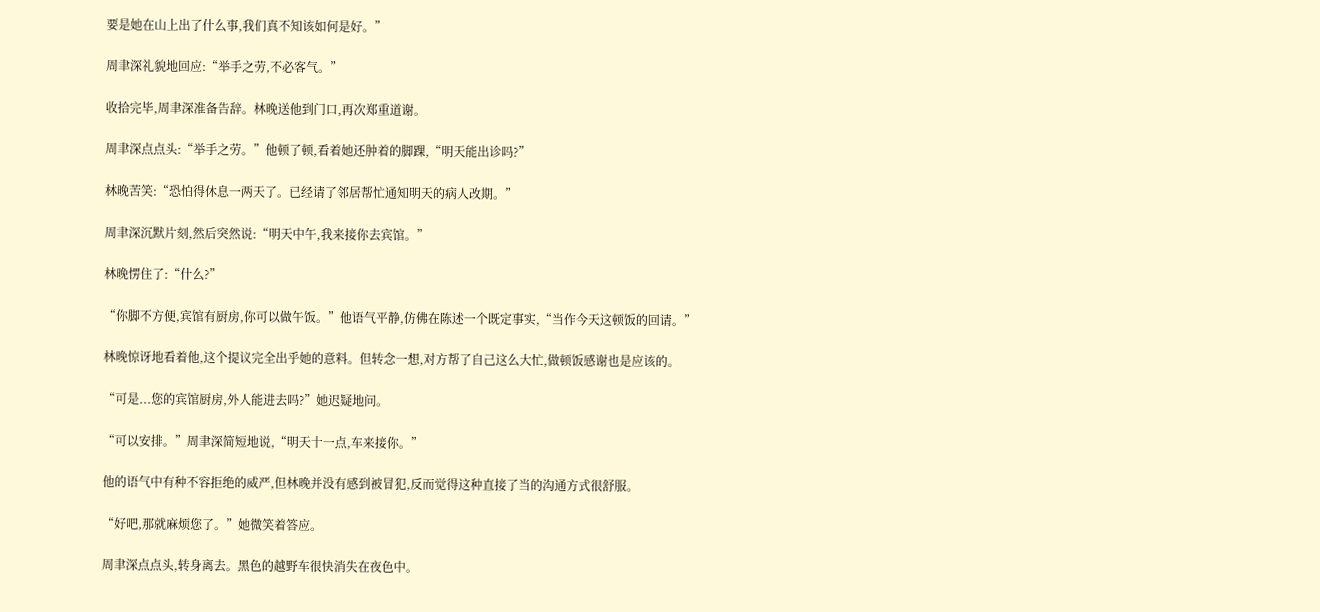要是她在山上出了什么事,我们真不知该如何是好。”

周聿深礼貌地回应:“举手之劳,不必客气。”

收拾完毕,周聿深准备告辞。林晚送他到门口,再次郑重道谢。

周聿深点点头:“举手之劳。”他顿了顿,看着她还肿着的脚踝,“明天能出诊吗?”

林晚苦笑:“恐怕得休息一两天了。已经请了邻居帮忙通知明天的病人改期。”

周聿深沉默片刻,然后突然说:“明天中午,我来接你去宾馆。”

林晚愣住了:“什么?”

“你脚不方便,宾馆有厨房,你可以做午饭。”他语气平静,仿佛在陈述一个既定事实,“当作今天这顿饭的回请。”

林晚惊讶地看着他,这个提议完全出乎她的意料。但转念一想,对方帮了自己这么大忙,做顿饭感谢也是应该的。

“可是...您的宾馆厨房,外人能进去吗?”她迟疑地问。

“可以安排。”周聿深简短地说,“明天十一点,车来接你。”

他的语气中有种不容拒绝的威严,但林晚并没有感到被冒犯,反而觉得这种直接了当的沟通方式很舒服。

“好吧,那就麻烦您了。”她微笑着答应。

周聿深点点头,转身离去。黑色的越野车很快消失在夜色中。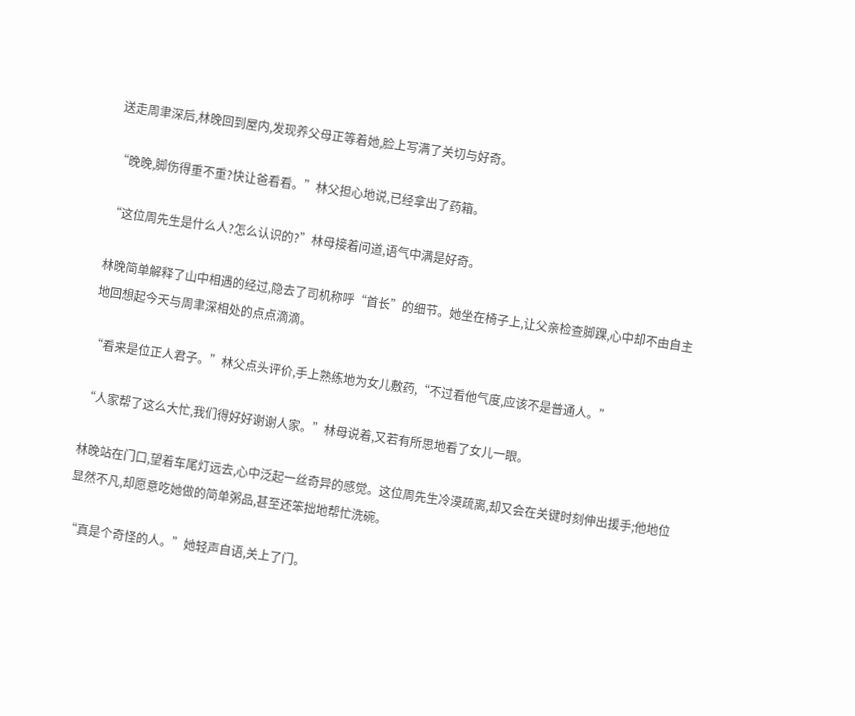送走周聿深后,林晚回到屋内,发现养父母正等着她,脸上写满了关切与好奇。

“晚晚,脚伤得重不重?快让爸看看。”林父担心地说,已经拿出了药箱。

“这位周先生是什么人?怎么认识的?”林母接着问道,语气中满是好奇。

林晚简单解释了山中相遇的经过,隐去了司机称呼“首长”的细节。她坐在椅子上,让父亲检查脚踝,心中却不由自主地回想起今天与周聿深相处的点点滴滴。

“看来是位正人君子。”林父点头评价,手上熟练地为女儿敷药,“不过看他气度,应该不是普通人。”

“人家帮了这么大忙,我们得好好谢谢人家。”林母说着,又若有所思地看了女儿一眼。

林晚站在门口,望着车尾灯远去,心中泛起一丝奇异的感觉。这位周先生冷漠疏离,却又会在关键时刻伸出援手;他地位显然不凡,却愿意吃她做的简单粥品,甚至还笨拙地帮忙洗碗。

“真是个奇怪的人。”她轻声自语,关上了门。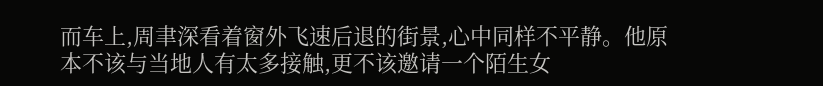而车上,周聿深看着窗外飞速后退的街景,心中同样不平静。他原本不该与当地人有太多接触,更不该邀请一个陌生女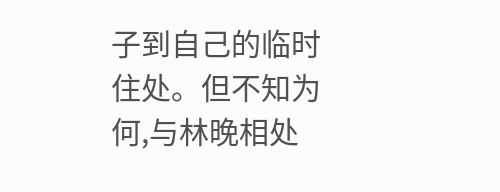子到自己的临时住处。但不知为何,与林晚相处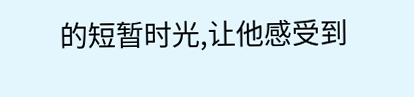的短暂时光,让他感受到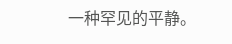一种罕见的平静。